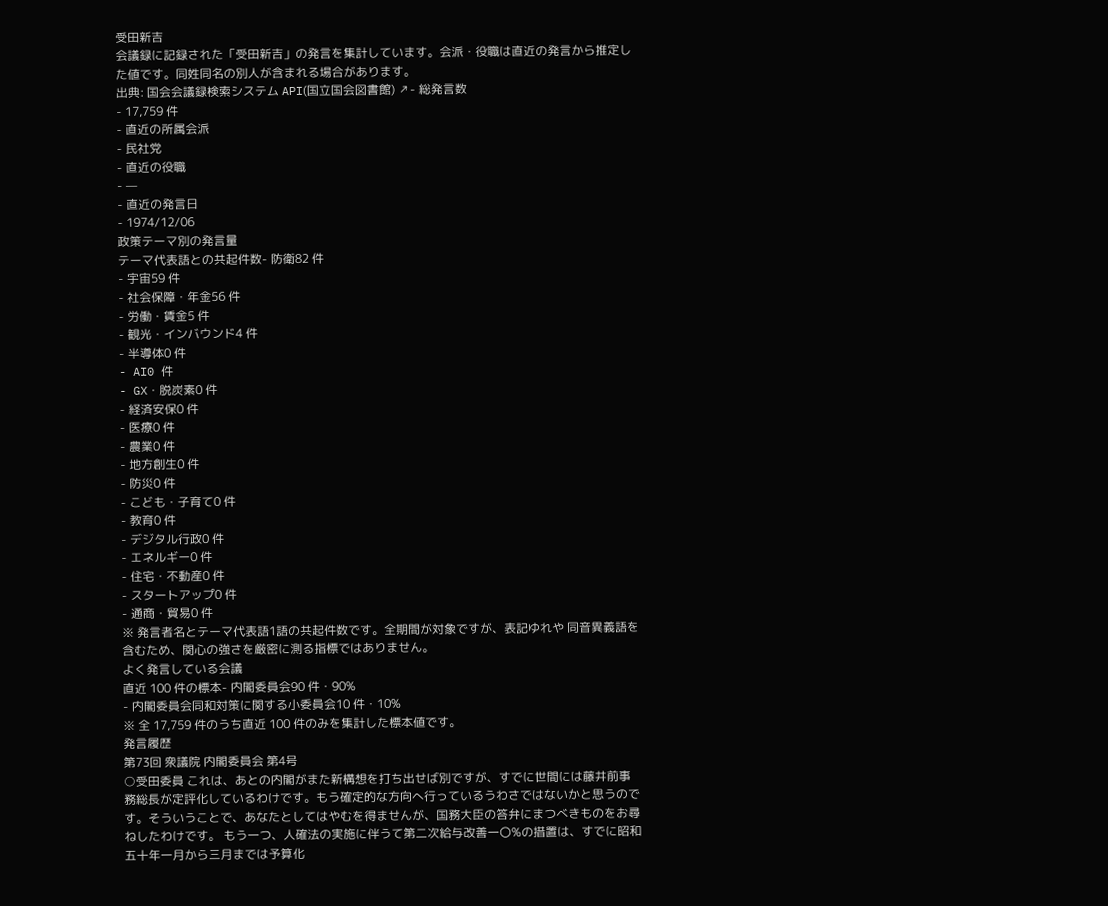受田新吉
会議録に記録された「受田新吉」の発言を集計しています。会派・役職は直近の発言から推定した値です。同姓同名の別人が含まれる場合があります。
出典: 国会会議録検索システム API(国立国会図書館) ↗- 総発言数
- 17,759 件
- 直近の所属会派
- 民社党
- 直近の役職
- —
- 直近の発言日
- 1974/12/06
政策テーマ別の発言量
テーマ代表語との共起件数- 防衛82 件
- 宇宙59 件
- 社会保障・年金56 件
- 労働・賃金5 件
- 観光・インバウンド4 件
- 半導体0 件
- AI0 件
- GX・脱炭素0 件
- 経済安保0 件
- 医療0 件
- 農業0 件
- 地方創生0 件
- 防災0 件
- こども・子育て0 件
- 教育0 件
- デジタル行政0 件
- エネルギー0 件
- 住宅・不動産0 件
- スタートアップ0 件
- 通商・貿易0 件
※ 発言者名とテーマ代表語1語の共起件数です。全期間が対象ですが、表記ゆれや 同音異義語を含むため、関心の強さを厳密に測る指標ではありません。
よく発言している会議
直近 100 件の標本- 内閣委員会90 件・90%
- 内閣委員会同和対策に関する小委員会10 件・10%
※ 全 17,759 件のうち直近 100 件のみを集計した標本値です。
発言履歴
第73回 衆議院 内閣委員会 第4号
○受田委員 これは、あとの内閣がまた新構想を打ち出せば別ですが、すでに世間には藤井前事務総長が定評化しているわけです。もう確定的な方向へ行っているうわさではないかと思うのです。そういうことで、あなたとしてはやむを得ませんが、国務大臣の答弁にまつべきものをお尋ねしたわけです。 もう一つ、人確法の実施に伴うて第二次給与改善一〇%の措置は、すでに昭和五十年一月から三月までは予算化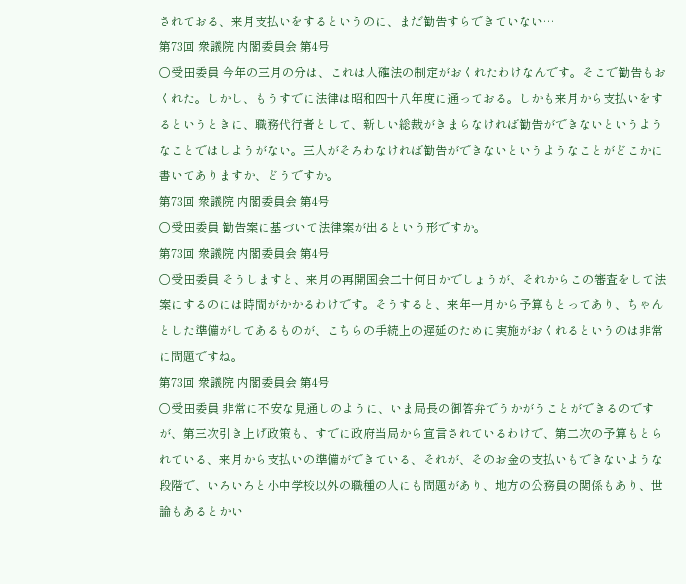されておる、来月支払いをするというのに、まだ勧告すらできていない…
第73回 衆議院 内閣委員会 第4号
○受田委員 今年の三月の分は、これは人確法の制定がおくれたわけなんです。そこで勧告もおくれた。しかし、もうすでに法律は昭和四十八年度に通っておる。しかも来月から支払いをするというときに、職務代行者として、新しい総裁がきまらなければ勧告ができないというようなことではしようがない。三人がそろわなければ勧告ができないというようなことがどこかに書いてありますか、どうですか。
第73回 衆議院 内閣委員会 第4号
○受田委員 勧告案に基づいて法律案が出るという形ですか。
第73回 衆議院 内閣委員会 第4号
○受田委員 そうしますと、来月の再開国会二十何日かでしょうが、それからこの審査をして法案にするのには時間がかかるわけです。そうすると、来年一月から予算もとってあり、ちゃんとした準備がしてあるものが、こちらの手続上の遅延のために実施がおくれるというのは非常に問題ですね。
第73回 衆議院 内閣委員会 第4号
○受田委員 非常に不安な見通しのように、いま局長の御答弁でうかがうことができるのですが、第三次引き上げ政策も、すでに政府当局から宣言されているわけで、第二次の予算もとられている、来月から支払いの準備ができている、それが、そのお金の支払いもできないような段階で、いろいろと小中学校以外の職種の人にも問題があり、地方の公務員の関係もあり、世論もあるとかい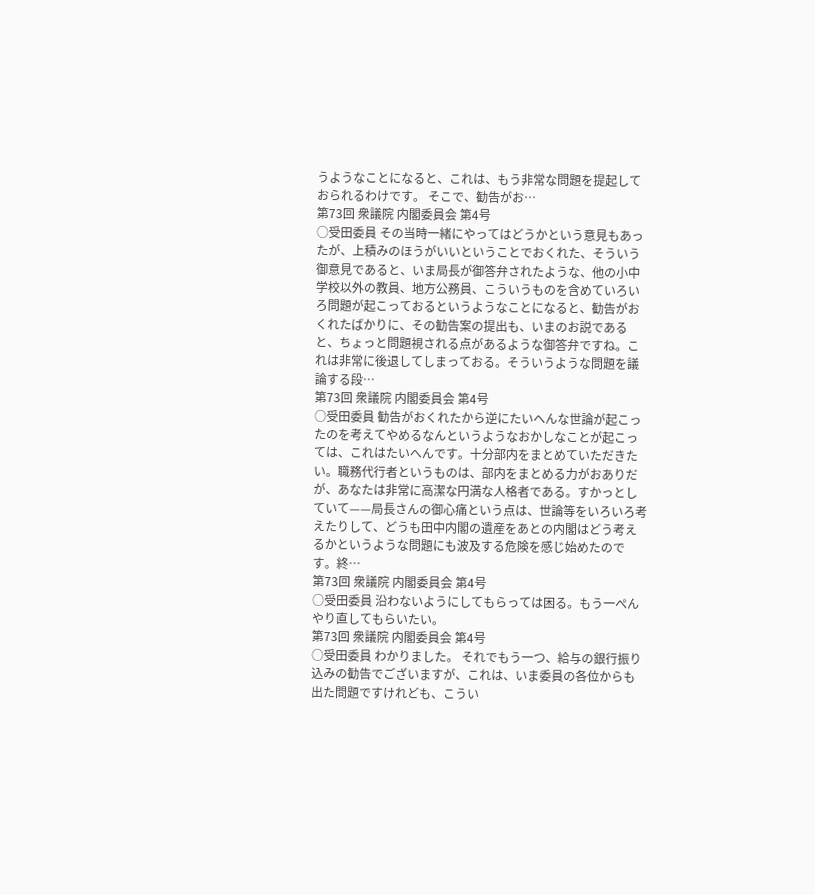うようなことになると、これは、もう非常な問題を提起しておられるわけです。 そこで、勧告がお…
第73回 衆議院 内閣委員会 第4号
○受田委員 その当時一緒にやってはどうかという意見もあったが、上積みのほうがいいということでおくれた、そういう御意見であると、いま局長が御答弁されたような、他の小中学校以外の教員、地方公務員、こういうものを含めていろいろ問題が起こっておるというようなことになると、勧告がおくれたばかりに、その勧告案の提出も、いまのお説であると、ちょっと問題視される点があるような御答弁ですね。これは非常に後退してしまっておる。そういうような問題を議論する段…
第73回 衆議院 内閣委員会 第4号
○受田委員 勧告がおくれたから逆にたいへんな世論が起こったのを考えてやめるなんというようなおかしなことが起こっては、これはたいへんです。十分部内をまとめていただきたい。職務代行者というものは、部内をまとめる力がおありだが、あなたは非常に高潔な円満な人格者である。すかっとしていて——局長さんの御心痛という点は、世論等をいろいろ考えたりして、どうも田中内閣の遺産をあとの内閣はどう考えるかというような問題にも波及する危険を感じ始めたのです。終…
第73回 衆議院 内閣委員会 第4号
○受田委員 沿わないようにしてもらっては困る。もう一ぺんやり直してもらいたい。
第73回 衆議院 内閣委員会 第4号
○受田委員 わかりました。 それでもう一つ、給与の銀行振り込みの勧告でございますが、これは、いま委員の各位からも出た問題ですけれども、こうい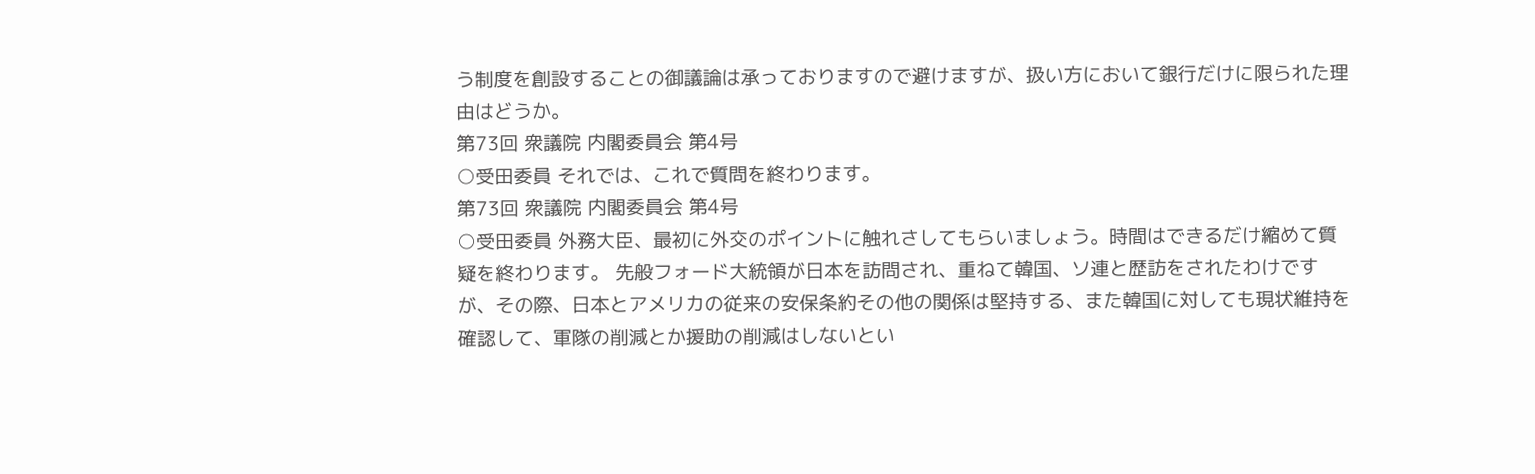う制度を創設することの御議論は承っておりますので避けますが、扱い方において銀行だけに限られた理由はどうか。
第73回 衆議院 内閣委員会 第4号
○受田委員 それでは、これで質問を終わります。
第73回 衆議院 内閣委員会 第4号
○受田委員 外務大臣、最初に外交のポイントに触れさしてもらいましょう。時間はできるだけ縮めて質疑を終わります。 先般フォード大統領が日本を訪問され、重ねて韓国、ソ連と歴訪をされたわけですが、その際、日本とアメリカの従来の安保条約その他の関係は堅持する、また韓国に対しても現状維持を確認して、軍隊の削減とか援助の削減はしないとい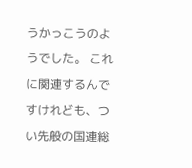うかっこうのようでした。 これに関連するんですけれども、つい先般の国連総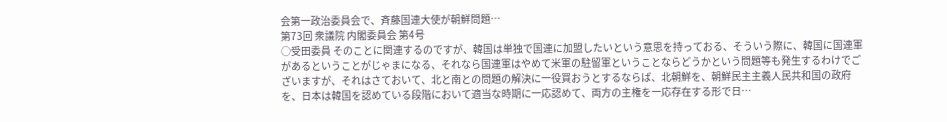会第一政治委員会で、斉藤国連大使が朝鮮問題…
第73回 衆議院 内閣委員会 第4号
○受田委員 そのことに関連するのですが、韓国は単独で国連に加盟したいという意思を持っておる、そういう際に、韓国に国連軍があるということがじゃまになる、それなら国連軍はやめて米軍の駐留軍ということならどうかという問題等も発生するわけでございますが、それはさておいて、北と南との問題の解決に一役買おうとするならば、北朝鮮を、朝鮮民主主義人民共和国の政府を、日本は韓国を認めている段階において適当な時期に一応認めて、両方の主権を一応存在する形で日…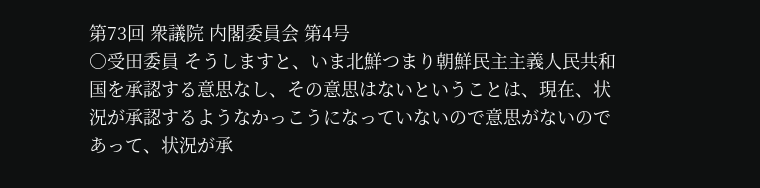第73回 衆議院 内閣委員会 第4号
○受田委員 そうしますと、いま北鮮つまり朝鮮民主主義人民共和国を承認する意思なし、その意思はないということは、現在、状況が承認するようなかっこうになっていないので意思がないのであって、状況が承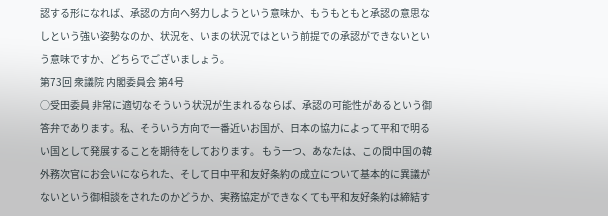認する形になれば、承認の方向へ努力しようという意味か、もうもともと承認の意思なしという強い姿勢なのか、状況を、いまの状況ではという前提での承認ができないという意味ですか、どちらでございましょう。
第73回 衆議院 内閣委員会 第4号
○受田委員 非常に適切なそういう状況が生まれるならば、承認の可能性があるという御答弁であります。私、そういう方向で一番近いお国が、日本の協力によって平和で明るい国として発展することを期待をしております。 もう一つ、あなたは、この間中国の韓外務次官にお会いになられた、そして日中平和友好条約の成立について基本的に異議がないという御相談をされたのかどうか、実務協定ができなくても平和友好条約は締結す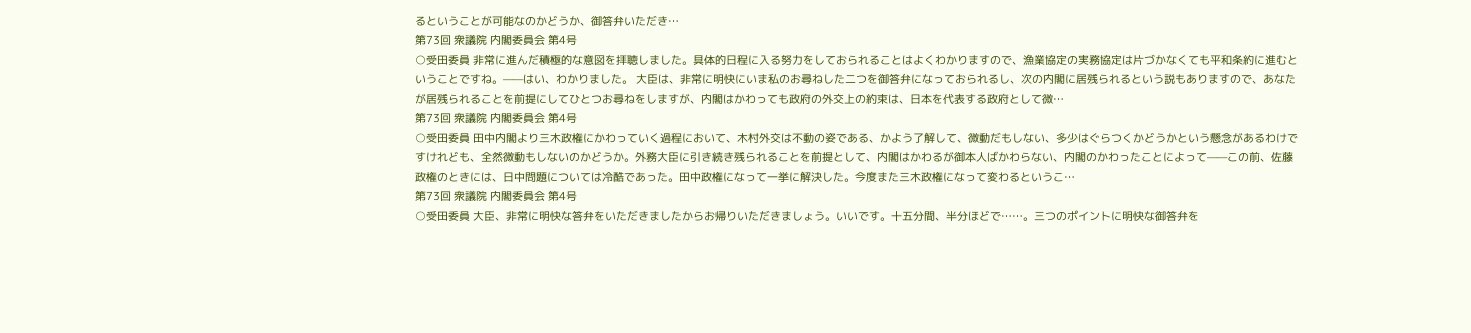るということが可能なのかどうか、御答弁いただき…
第73回 衆議院 内閣委員会 第4号
○受田委員 非常に進んだ積極的な意図を拝聴しました。具体的日程に入る努力をしておられることはよくわかりますので、漁業協定の実務協定は片づかなくても平和条約に進むということですね。——はい、わかりました。 大臣は、非常に明快にいま私のお尋ねした二つを御答弁になっておられるし、次の内閣に居残られるという説もありますので、あなたが居残られることを前提にしてひとつお尋ねをしますが、内閣はかわっても政府の外交上の約束は、日本を代表する政府として微…
第73回 衆議院 内閣委員会 第4号
○受田委員 田中内閣より三木政権にかわっていく過程において、木村外交は不動の姿である、かよう了解して、微動だもしない、多少はぐらつくかどうかという懸念があるわけですけれども、全然微動もしないのかどうか。外務大臣に引き続き残られることを前提として、内閣はかわるが御本人ばかわらない、内閣のかわったことによって——この前、佐藤政権のときには、日中問題については冷酷であった。田中政権になって一挙に解決した。今度また三木政権になって変わるというこ…
第73回 衆議院 内閣委員会 第4号
○受田委員 大臣、非常に明快な答弁をいただきましたからお帰りいただきましょう。いいです。十五分間、半分ほどで……。三つのポイントに明快な御答弁を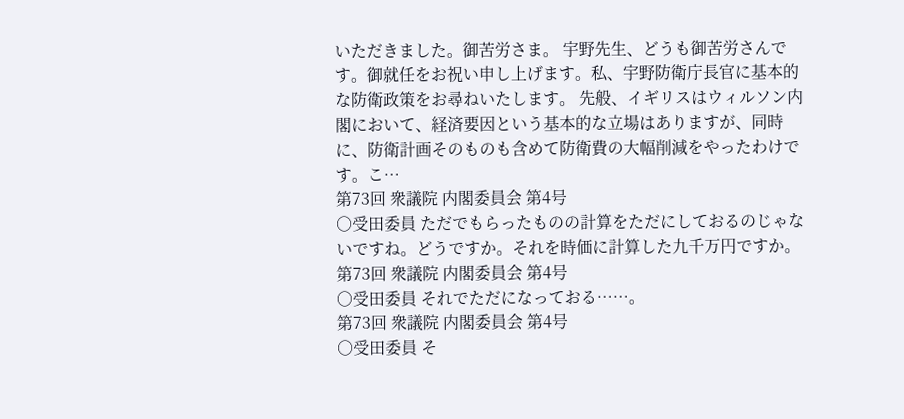いただきました。御苦労さま。 宇野先生、どうも御苦労さんです。御就任をお祝い申し上げます。私、宇野防衛庁長官に基本的な防衛政策をお尋ねいたします。 先般、イギリスはウィルソン内閣において、経済要因という基本的な立場はありますが、同時に、防衛計画そのものも含めて防衛費の大幅削減をやったわけです。こ…
第73回 衆議院 内閣委員会 第4号
○受田委員 ただでもらったものの計算をただにしておるのじゃないですね。どうですか。それを時価に計算した九千万円ですか。
第73回 衆議院 内閣委員会 第4号
○受田委員 それでただになっておる……。
第73回 衆議院 内閣委員会 第4号
○受田委員 そ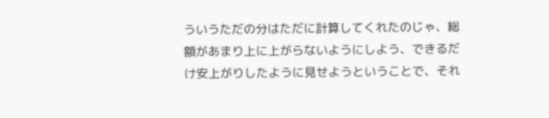ういうただの分はただに計算してくれたのじゃ、総額があまり上に上がらないようにしよう、できるだけ安上がりしたように見せようということで、それ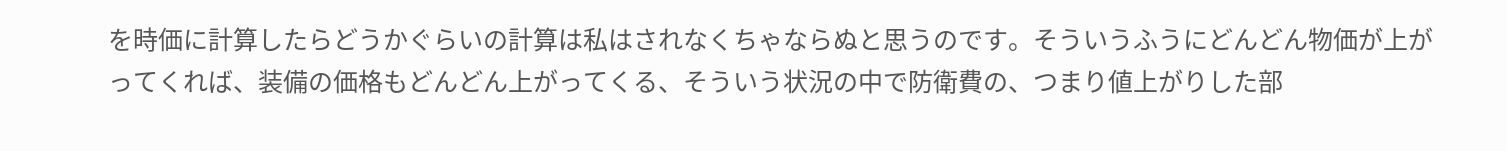を時価に計算したらどうかぐらいの計算は私はされなくちゃならぬと思うのです。そういうふうにどんどん物価が上がってくれば、装備の価格もどんどん上がってくる、そういう状況の中で防衛費の、つまり値上がりした部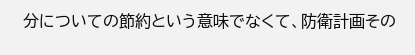分についての節約という意味でなくて、防衛計画その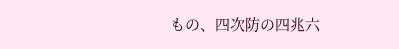もの、四次防の四兆六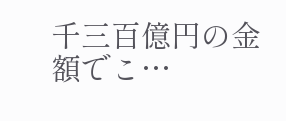千三百億円の金額でこ…